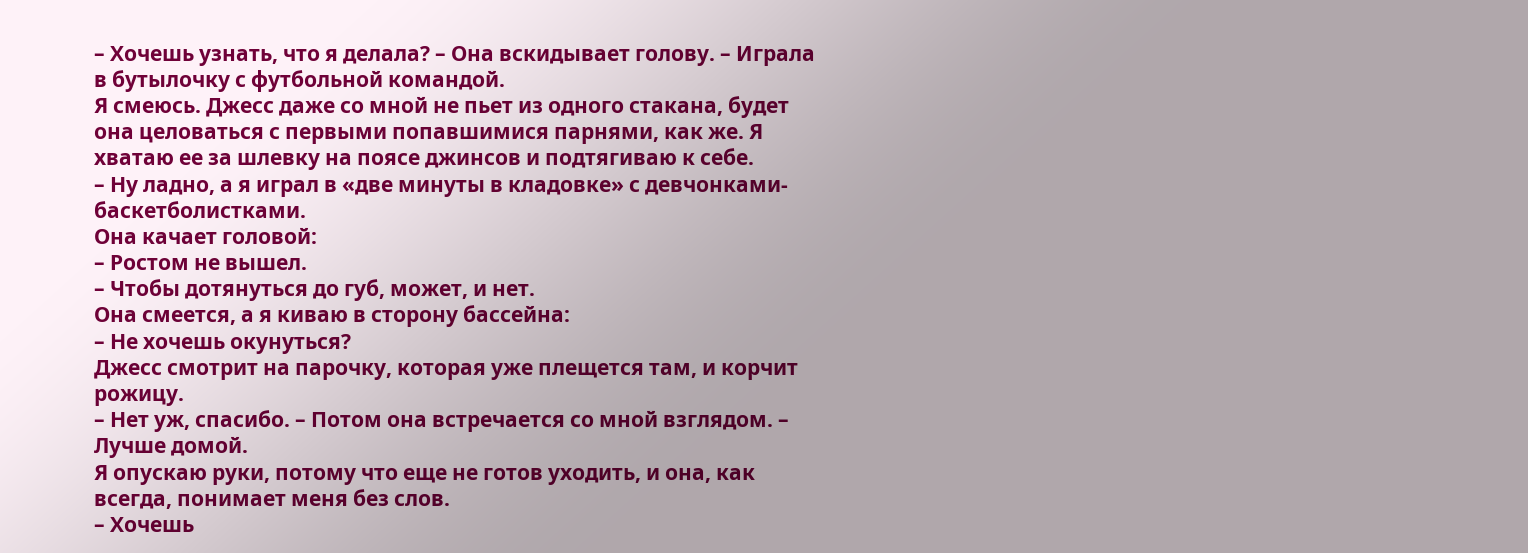– Хочешь узнать, что я делала? – Она вскидывает голову. – Играла в бутылочку с футбольной командой.
Я смеюсь. Джесс даже со мной не пьет из одного стакана, будет она целоваться с первыми попавшимися парнями, как же. Я хватаю ее за шлевку на поясе джинсов и подтягиваю к себе.
– Ну ладно, а я играл в «две минуты в кладовке» с девчонками-баскетболистками.
Она качает головой:
– Ростом не вышел.
– Чтобы дотянуться до губ, может, и нет.
Она смеется, а я киваю в сторону бассейна:
– Не хочешь окунуться?
Джесс смотрит на парочку, которая уже плещется там, и корчит рожицу.
– Нет уж, спасибо. – Потом она встречается со мной взглядом. – Лучше домой.
Я опускаю руки, потому что еще не готов уходить, и она, как всегда, понимает меня без слов.
– Хочешь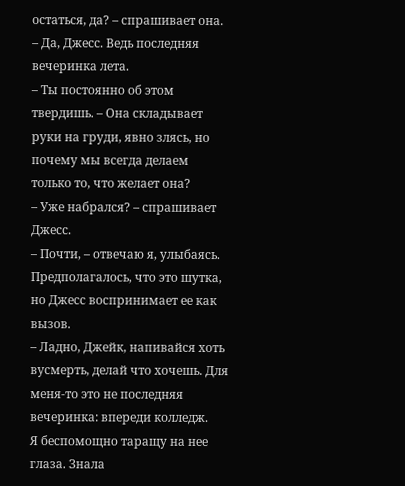остаться, да? – спрашивает она.
– Да, Джесс. Ведь последняя вечеринка лета.
– Ты постоянно об этом твердишь. – Она складывает руки на груди, явно злясь, но почему мы всегда делаем только то, что желает она?
– Уже набрался? – спрашивает Джесс.
– Почти, – отвечаю я, улыбаясь.
Предполагалось, что это шутка, но Джесс воспринимает ее как вызов.
– Ладно, Джейк, напивайся хоть вусмерть, делай что хочешь. Для меня-то это не последняя вечеринка: впереди колледж.
Я беспомощно таращу на нее глаза. Знала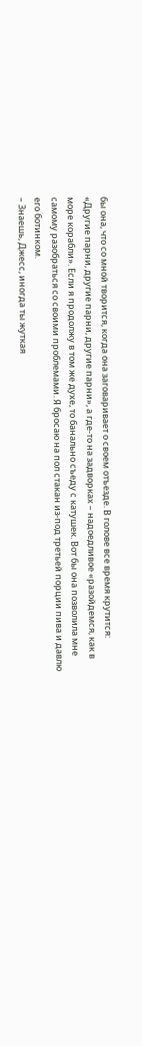бы она, что со мной творится, когда она заговаривает о своем отъезде. В голове все время крутится: «Другие парни, другие парни, другие парни», а где-то на задворках – надоедливое «разойдемся, как в море корабли». Если я продолжу в том же духе, то банально съеду с катушек. Вот бы она позволила мне самому разобраться со своими проблемами. Я бросаю на пол стакан из-под третьей порции пива и давлю его ботинком.
– Знаешь, Джесс, иногда ты жуткая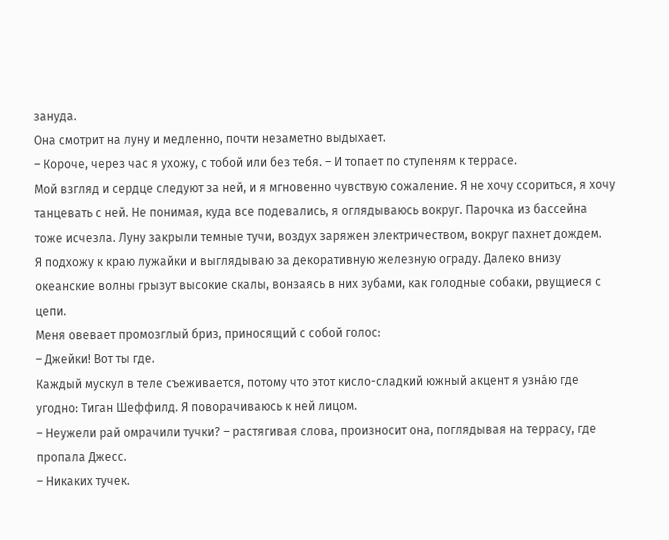зануда.
Она смотрит на луну и медленно, почти незаметно выдыхает.
– Короче, через час я ухожу, с тобой или без тебя. – И топает по ступеням к террасе.
Мой взгляд и сердце следуют за ней, и я мгновенно чувствую сожаление. Я не хочу ссориться, я хочу танцевать с ней. Не понимая, куда все подевались, я оглядываюсь вокруг. Парочка из бассейна тоже исчезла. Луну закрыли темные тучи, воздух заряжен электричеством, вокруг пахнет дождем.
Я подхожу к краю лужайки и выглядываю за декоративную железную ограду. Далеко внизу океанские волны грызут высокие скалы, вонзаясь в них зубами, как голодные собаки, рвущиеся с цепи.
Меня овевает промозглый бриз, приносящий с собой голос:
– Джейки! Вот ты где.
Каждый мускул в теле съеживается, потому что этот кисло-сладкий южный акцент я узна́ю где угодно: Тиган Шеффилд. Я поворачиваюсь к ней лицом.
– Неужели рай омрачили тучки? – растягивая слова, произносит она, поглядывая на террасу, где пропала Джесс.
– Никаких тучек.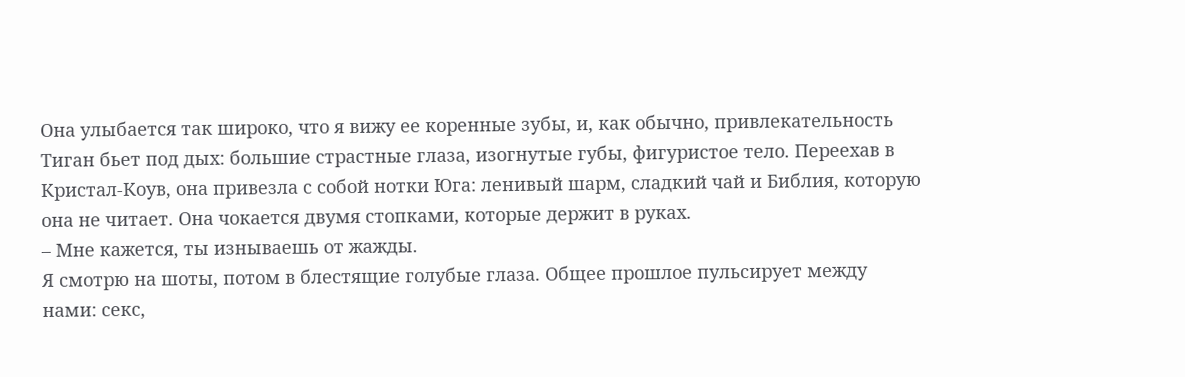Она улыбается так широко, что я вижу ее коренные зубы, и, как обычно, привлекательность Тиган бьет под дых: большие страстные глаза, изогнутые губы, фигуристое тело. Переехав в Кристал-Коув, она привезла с собой нотки Юга: ленивый шарм, сладкий чай и Библия, которую она не читает. Она чокается двумя стопками, которые держит в руках.
– Мне кажется, ты изнываешь от жажды.
Я смотрю на шоты, потом в блестящие голубые глаза. Общее прошлое пульсирует между нами: секс,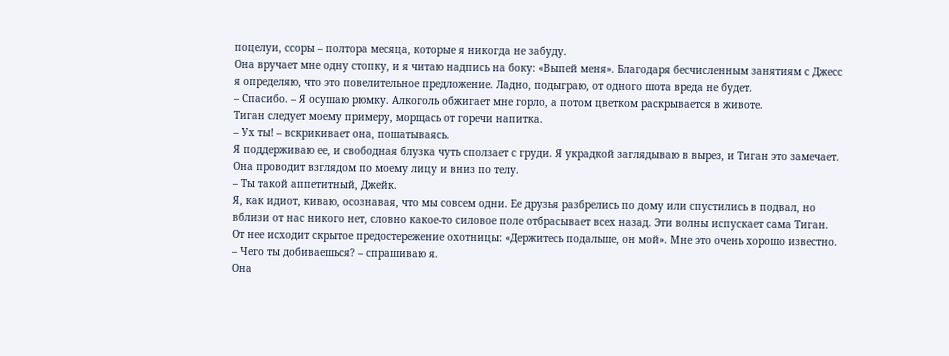поцелуи, ссоры – полтора месяца, которые я никогда не забуду.
Она вручает мне одну стопку, и я читаю надпись на боку: «Выпей меня». Благодаря бесчисленным занятиям с Джесс я определяю, что это повелительное предложение. Ладно, подыграю, от одного шота вреда не будет.
– Спасибо. – Я осушаю рюмку. Алкоголь обжигает мне горло, а потом цветком раскрывается в животе.
Тиган следует моему примеру, морщась от горечи напитка.
– Ух ты! – вскрикивает она, пошатываясь.
Я поддерживаю ее, и свободная блузка чуть сползает с груди. Я украдкой заглядываю в вырез, и Тиган это замечает. Она проводит взглядом по моему лицу и вниз по телу.
– Ты такой аппетитный, Джейк.
Я, как идиот, киваю, осознавая, что мы совсем одни. Ее друзья разбрелись по дому или спустились в подвал, но вблизи от нас никого нет, словно какое-то силовое поле отбрасывает всех назад. Эти волны испускает сама Тиган. От нее исходит скрытое предостережение охотницы: «Держитесь подальше, он мой». Мне это очень хорошо известно.
– Чего ты добиваешься? – спрашиваю я.
Она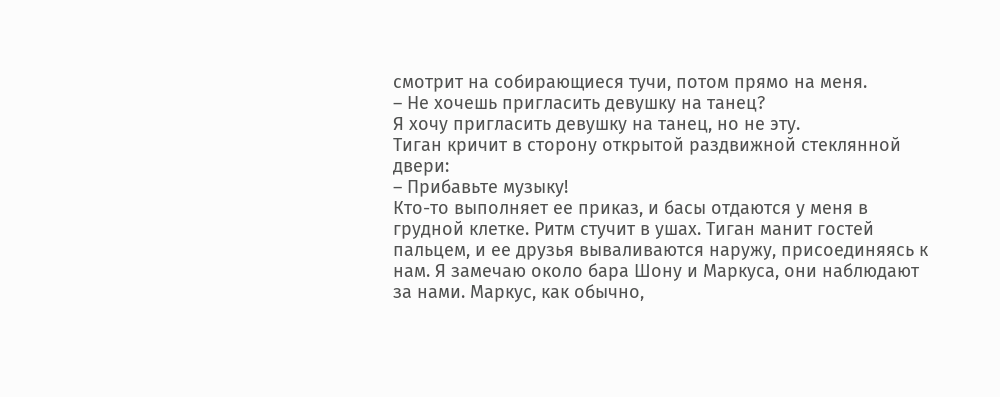смотрит на собирающиеся тучи, потом прямо на меня.
– Не хочешь пригласить девушку на танец?
Я хочу пригласить девушку на танец, но не эту.
Тиган кричит в сторону открытой раздвижной стеклянной двери:
– Прибавьте музыку!
Кто-то выполняет ее приказ, и басы отдаются у меня в грудной клетке. Ритм стучит в ушах. Тиган манит гостей пальцем, и ее друзья вываливаются наружу, присоединяясь к нам. Я замечаю около бара Шону и Маркуса, они наблюдают за нами. Маркус, как обычно,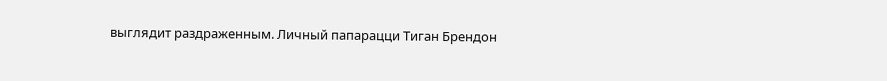выглядит раздраженным. Личный папарацци Тиган Брендон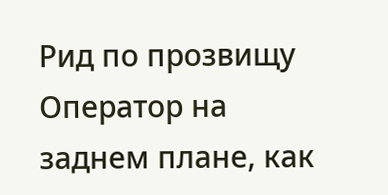Рид по прозвищу Оператор на заднем плане, как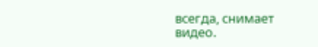всегда, снимает видео.